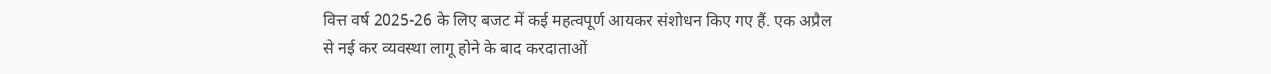वित्त वर्ष 2025-26 के लिए बजट में कई महत्वपूर्ण आयकर संशोधन किए गए हैं. एक अप्रैल से नई कर व्यवस्था लागू होने के बाद करदाताओं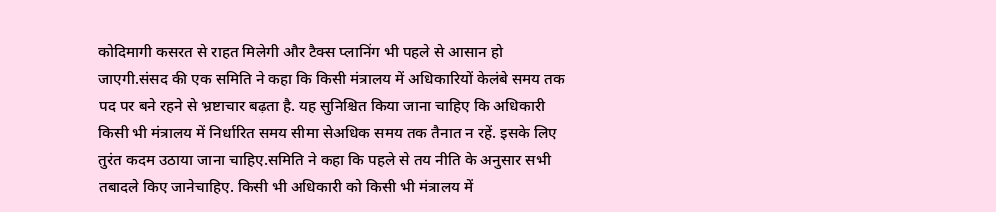कोदिमागी कसरत से राहत मिलेगी और टैक्स प्लानिंग भी पहले से आसान हो जाएगी.संसद की एक समिति ने कहा कि किसी मंत्रालय में अधिकारियों केलंबे समय तक पद पर बने रहने से भ्रष्टाचार बढ़ता है. यह सुनिश्चित किया जाना चाहिए कि अधिकारी किसी भी मंत्रालय में निर्धारित समय सीमा सेअधिक समय तक तैनात न रहें. इसके लिए तुरंत कदम उठाया जाना चाहिए.समिति ने कहा कि पहले से तय नीति के अनुसार सभी तबादले किए जानेचाहिए. किसी भी अधिकारी को किसी भी मंत्रालय में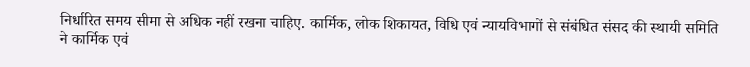निर्धारित समय सीमा से अधिक नहीं रखना चाहिए. कार्मिक, लोक शिकायत, विधि एवं न्यायविभागों से संबंधित संसद की स्थायी समिति ने कार्मिक एवं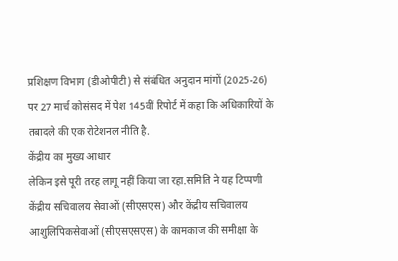प्रशिक्षण विभाग (डीओपीटी) से संबंधित अनुदान मांगों (2025-26) पर 27 मार्च कोसंसद में पेश 145वीं रिपोर्ट में कहा कि अधिकारियों के तबादले की एक रोटेशनल नीति है.
केंद्रीय का मुख्य आधार
लेकिन इसे पूरी तरह लागू नहीं किया जा रहा.समिति ने यह टिप्पणी केंद्रीय सचिवालय सेवाओं (सीएसएस) और केंद्रीय सचिवालय आशुलिपिकसेवाओं (सीएसएसएस) के कामकाज की समीक्षा के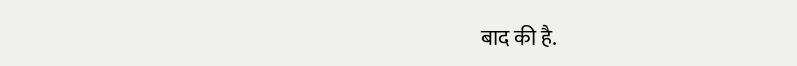बाद की है.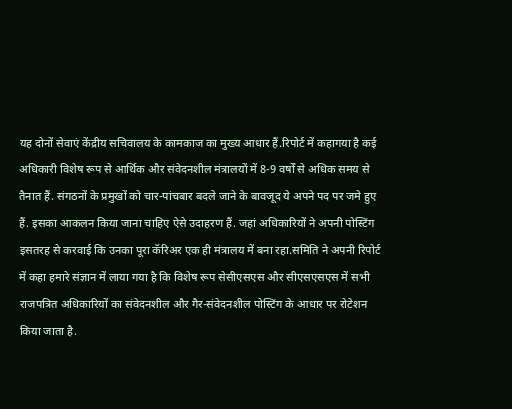यह दोनों सेवाएं केंद्रीय सचिवालय के कामकाज का मुख्य आधार हैं.रिपोर्ट में कहागया है कई अधिकारी विशेष रूप से आर्थिक और संवेदनशील मंत्रालयों में 8-9 वर्षों से अधिक समय से तैनात हैं. संगठनों के प्रमुखों को चार-पांचबार बदले जाने के बावजूद ये अपने पद पर जमे हुए हैं. इसका आकलन किया जाना चाहिए ऐसे उदाहरण हैं. जहां अधिकारियों ने अपनी पोस्टिंग इसतरह से करवाई कि उनका पूरा कॅरिअर एक ही मंत्रालय में बना रहा.समिति ने अपनी रिपोर्ट में कहा हमारे संज्ञान में लाया गया है कि विशेष रूप सेसीएसएस और सीएसएसएस में सभी राजपत्रित अधिकारियों का संवेदनशील और गैर-संवेदनशील पोस्टिंग के आधार पर रोटेशन किया जाता है.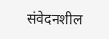संवेदनशील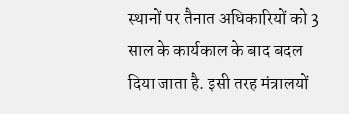स्थानों पर तैनात अधिकारियों को 3 साल के कार्यकाल के बाद बदल दिया जाता है. इसी तरह मंत्रालयों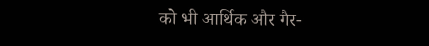को भी आर्थिक और गैर-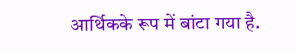आर्थिकके रूप में बांटा गया है.